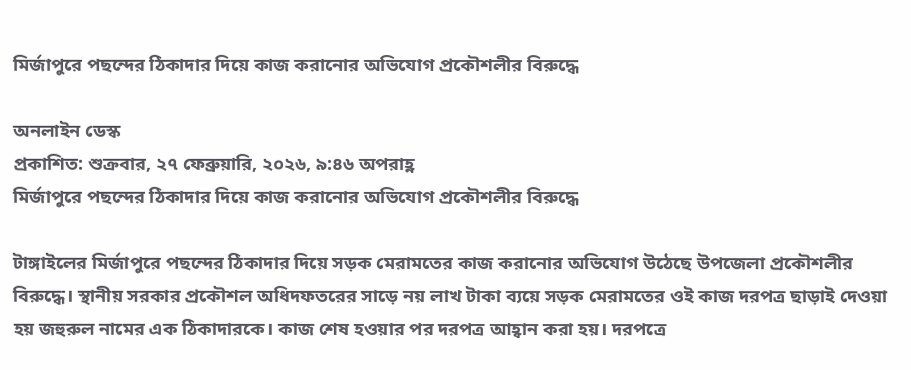মির্জাপুরে পছন্দের ঠিকাদার দিয়ে কাজ করানোর অভিযোগ প্রকৌশলীর বিরুদ্ধে

অনলাইন ডেস্ক
প্রকাশিত: শুক্রবার, ২৭ ফেব্রুয়ারি, ২০২৬, ৯:৪৬ অপরাহ্ণ
মির্জাপুরে পছন্দের ঠিকাদার দিয়ে কাজ করানোর অভিযোগ প্রকৌশলীর বিরুদ্ধে

টাঙ্গাইলের মির্জাপুরে পছন্দের ঠিকাদার দিয়ে সড়ক মেরামতের কাজ করানোর অভিযোগ উঠেছে উপজেলা প্রকৌশলীর বিরুদ্ধে। স্থানীয় সরকার প্রকৌশল অধিদফতরের সাড়ে নয় লাখ টাকা ব্যয়ে সড়ক মেরামতের ওই কাজ দরপত্র ছাড়াই দেওয়া হয় জহুরুল নামের এক ঠিকাদারকে। কাজ শেষ হওয়ার পর দরপত্র আহ্বান করা হয়। দরপত্রে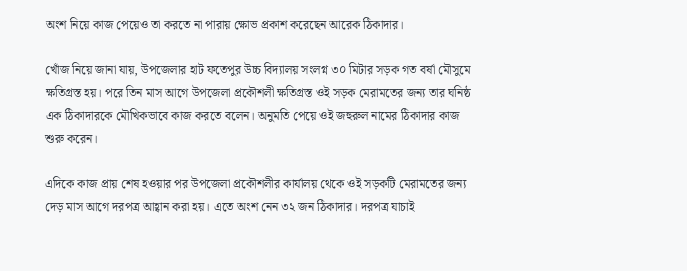অংশ নিয়ে কাজ পেয়েও তা করতে না পারায় ক্ষোভ প্রকাশ করেছেন আরেক ঠিকাদার।

খোঁজ নিয়ে জানা যায়, উপজেলার হাট ফতেপুর উচ্চ বিদ্যালয় সংলগ্ন ৩০ মিটার সড়ক গত বর্ষা মৌসুমে ক্ষতিগ্রস্ত হয়। পরে তিন মাস আগে উপজেলা প্রকৌশলী ক্ষতিগ্রস্ত ওই সড়ক মেরামতের জন্য তার ঘনিষ্ঠ এক ঠিকাদারকে মৌখিকভাবে কাজ করতে বলেন। অনুমতি পেয়ে ওই জহুরুল নামের ঠিকাদার কাজ শুরু করেন।

এদিকে কাজ প্রায় শেষ হওয়ার পর উপজেলা প্রকৌশলীর কার্যালয় থেকে ওই সড়কটি মেরামতের জন্য দেড় মাস আগে দরপত্র আহ্বান করা হয়। এতে অংশ নেন ৩২ জন ঠিকাদার। দরপত্র যাচাই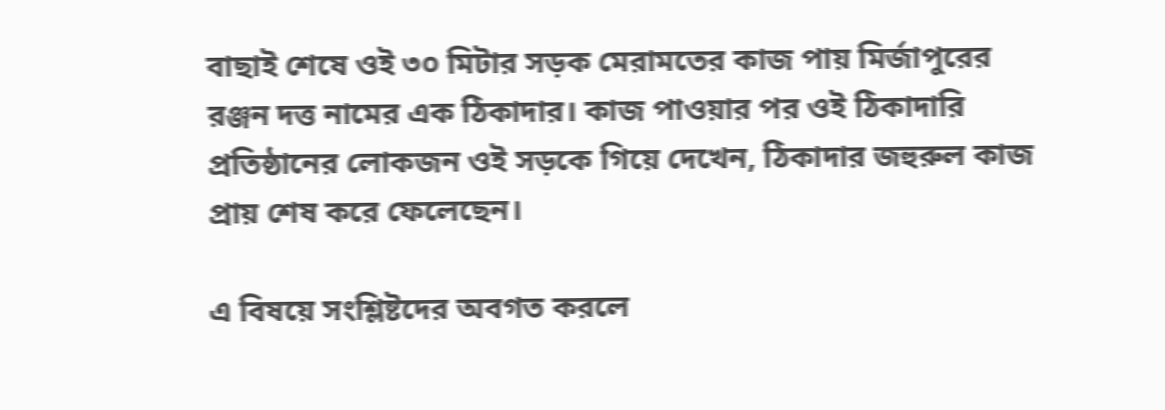বাছাই শেষে ওই ৩০ মিটার সড়ক মেরামতের কাজ পায় মির্জাপুরের রঞ্জন দত্ত নামের এক ঠিকাদার। কাজ পাওয়ার পর ওই ঠিকাদারি প্রতিষ্ঠানের লোকজন ওই সড়কে গিয়ে দেখেন, ঠিকাদার জহুরুল কাজ প্রায় শেষ করে ফেলেছেন।

এ বিষয়ে সংশ্লিষ্টদের অবগত করলে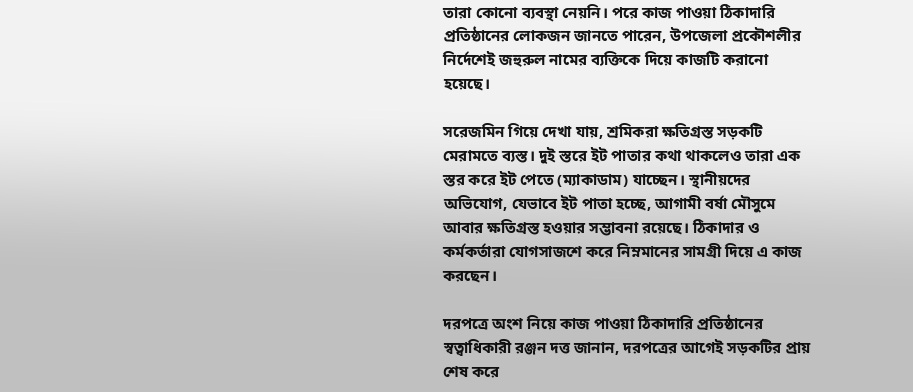তারা কোনো ব্যবস্থা নেয়নি। পরে কাজ পাওয়া ঠিকাদারি প্রতিষ্ঠানের লোকজন জানতে পারেন, উপজেলা প্রকৌশলীর নির্দেশেই জহুরুল নামের ব্যক্তিকে দিয়ে কাজটি করানো হয়েছে।

সরেজমিন গিয়ে দেখা যায়, শ্রমিকরা ক্ষতিগ্রস্ত সড়কটি মেরামতে ব্যস্ত। দুই স্তরে ইট পাতার কথা থাকলেও তারা এক স্তর করে ইট পেতে (ম্যাকাডাম) যাচ্ছেন। স্থানীয়দের অভিযোগ, যেভাবে ইট পাতা হচ্ছে, আগামী বর্ষা মৌসুমে আবার ক্ষতিগ্রস্ত হওয়ার সম্ভাবনা রয়েছে। ঠিকাদার ও কর্মকর্তারা যোগসাজশে করে নিম্নমানের সামগ্রী দিয়ে এ কাজ করছেন।

দরপত্রে অংশ নিয়ে কাজ পাওয়া ঠিকাদারি প্রতিষ্ঠানের স্বত্বাধিকারী রঞ্জন দত্ত জানান, দরপত্রের আগেই সড়কটির প্রায় শেষ করে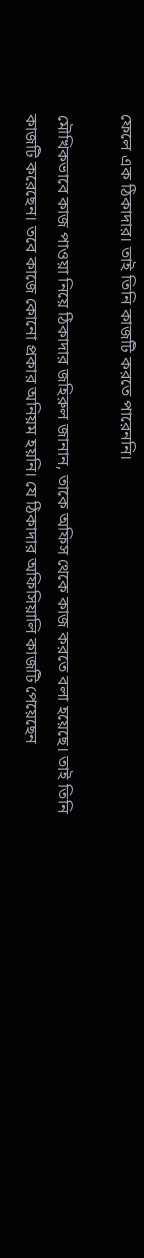ফেলে এক ঠিকাদার। তাই তিনি কাজটি করতে পারেননি।

মৌখিকভাবে কাজ পাওয়া নিয়ে ঠিকাদার জহিরুল জানান, তাকে অফিস থেকে কাজ করতে বলা হয়েছে। তাই তিনি কাজটি করেছেন। তবে কাজে কোনো প্রকার অনিয়ম হয়নি। যে ঠিকাদার অফিসিয়ালি কাজটি পেয়েছেন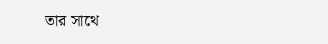তার সাথে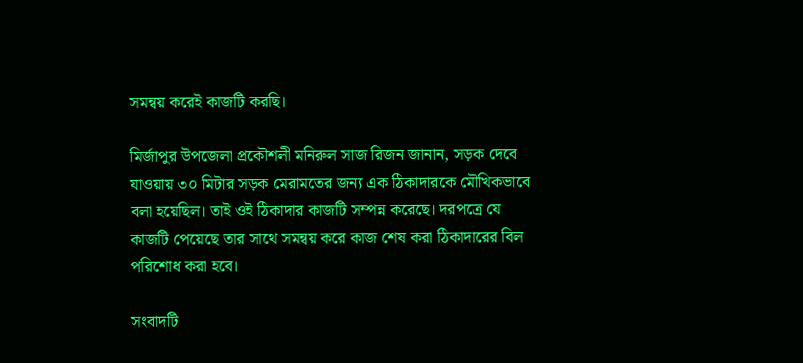সমন্বয় করেই কাজটি করছি।

মির্জাপুর উপজেলা প্রকৌশলী মনিরুল সাজ রিজন জানান, সড়ক দেবে যাওয়ায় ৩০ মিটার সড়ক মেরামতের জন্য এক ঠিকাদারকে মৌখিকভাবে বলা হয়েছিল। তাই ওই ঠিকাদার কাজটি সম্পন্ন করেছে। দরপত্রে যে কাজটি পেয়েছে তার সাথে সমন্বয় করে কাজ শেষ করা ঠিকাদারের বিল পরিশোধ করা হবে।

সংবাদটি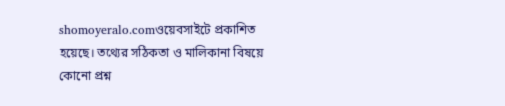shomoyeralo.comওয়েবসাইটে প্রকাশিত হয়েছে। তথ্যের সঠিকতা ও মালিকানা বিষয়ে কোনো প্রশ্ন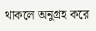থাকলে অনুগ্রহ করে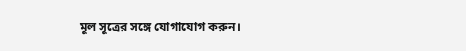মূল সূত্রের সঙ্গে যোগাযোগ করুন।